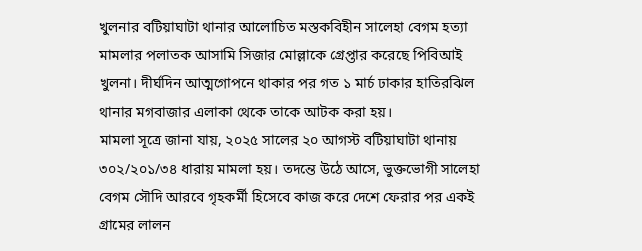খুলনার বটিয়াঘাটা থানার আলোচিত মস্তকবিহীন সালেহা বেগম হত্যা মামলার পলাতক আসামি সিজার মোল্লাকে গ্রেপ্তার করেছে পিবিআই খুলনা। দীর্ঘদিন আত্মগোপনে থাকার পর গত ১ মার্চ ঢাকার হাতিরঝিল থানার মগবাজার এলাকা থেকে তাকে আটক করা হয়।
মামলা সূত্রে জানা যায়, ২০২৫ সালের ২০ আগস্ট বটিয়াঘাটা থানায় ৩০২/২০১/৩৪ ধারায় মামলা হয়। তদন্তে উঠে আসে, ভুক্তভোগী সালেহা বেগম সৌদি আরবে গৃহকর্মী হিসেবে কাজ করে দেশে ফেরার পর একই গ্রামের লালন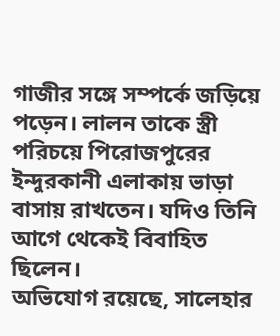গাজীর সঙ্গে সম্পর্কে জড়িয়ে পড়েন। লালন তাকে স্ত্রী পরিচয়ে পিরোজপুরের ইন্দুরকানী এলাকায় ভাড়া বাসায় রাখতেন। যদিও তিনি আগে থেকেই বিবাহিত ছিলেন।
অভিযোগ রয়েছে, সালেহার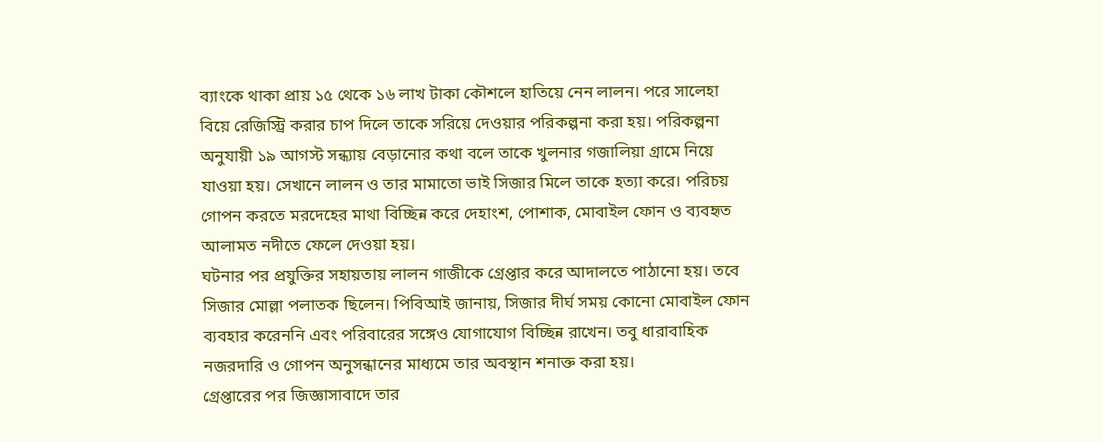ব্যাংকে থাকা প্রায় ১৫ থেকে ১৬ লাখ টাকা কৌশলে হাতিয়ে নেন লালন। পরে সালেহা বিয়ে রেজিস্ট্রি করার চাপ দিলে তাকে সরিয়ে দেওয়ার পরিকল্পনা করা হয়। পরিকল্পনা অনুযায়ী ১৯ আগস্ট সন্ধ্যায় বেড়ানোর কথা বলে তাকে খুলনার গজালিয়া গ্রামে নিয়ে যাওয়া হয়। সেখানে লালন ও তার মামাতো ভাই সিজার মিলে তাকে হত্যা করে। পরিচয় গোপন করতে মরদেহের মাথা বিচ্ছিন্ন করে দেহাংশ, পোশাক, মোবাইল ফোন ও ব্যবহৃত আলামত নদীতে ফেলে দেওয়া হয়।
ঘটনার পর প্রযুক্তির সহায়তায় লালন গাজীকে গ্রেপ্তার করে আদালতে পাঠানো হয়। তবে সিজার মোল্লা পলাতক ছিলেন। পিবিআই জানায়, সিজার দীর্ঘ সময় কোনো মোবাইল ফোন ব্যবহার করেননি এবং পরিবারের সঙ্গেও যোগাযোগ বিচ্ছিন্ন রাখেন। তবু ধারাবাহিক নজরদারি ও গোপন অনুসন্ধানের মাধ্যমে তার অবস্থান শনাক্ত করা হয়।
গ্রেপ্তারের পর জিজ্ঞাসাবাদে তার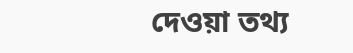দেওয়া তথ্য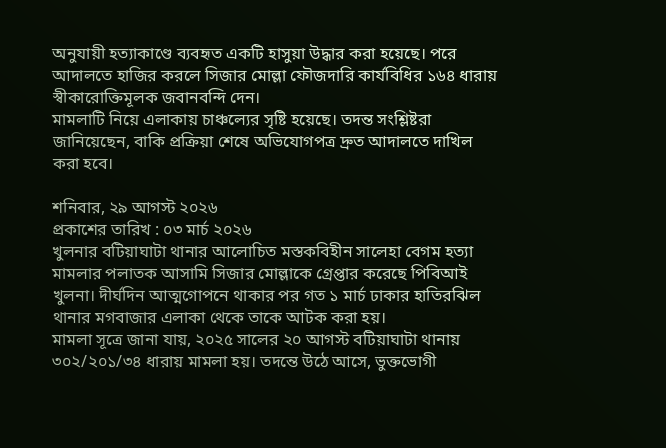অনুযায়ী হত্যাকাণ্ডে ব্যবহৃত একটি হাসুয়া উদ্ধার করা হয়েছে। পরে আদালতে হাজির করলে সিজার মোল্লা ফৌজদারি কার্যবিধির ১৬৪ ধারায় স্বীকারোক্তিমূলক জবানবন্দি দেন।
মামলাটি নিয়ে এলাকায় চাঞ্চল্যের সৃষ্টি হয়েছে। তদন্ত সংশ্লিষ্টরা জানিয়েছেন, বাকি প্রক্রিয়া শেষে অভিযোগপত্র দ্রুত আদালতে দাখিল করা হবে।

শনিবার, ২৯ আগস্ট ২০২৬
প্রকাশের তারিখ : ০৩ মার্চ ২০২৬
খুলনার বটিয়াঘাটা থানার আলোচিত মস্তকবিহীন সালেহা বেগম হত্যা মামলার পলাতক আসামি সিজার মোল্লাকে গ্রেপ্তার করেছে পিবিআই খুলনা। দীর্ঘদিন আত্মগোপনে থাকার পর গত ১ মার্চ ঢাকার হাতিরঝিল থানার মগবাজার এলাকা থেকে তাকে আটক করা হয়।
মামলা সূত্রে জানা যায়, ২০২৫ সালের ২০ আগস্ট বটিয়াঘাটা থানায় ৩০২/২০১/৩৪ ধারায় মামলা হয়। তদন্তে উঠে আসে, ভুক্তভোগী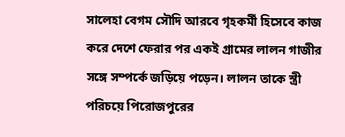সালেহা বেগম সৌদি আরবে গৃহকর্মী হিসেবে কাজ করে দেশে ফেরার পর একই গ্রামের লালন গাজীর সঙ্গে সম্পর্কে জড়িয়ে পড়েন। লালন তাকে স্ত্রী পরিচয়ে পিরোজপুরের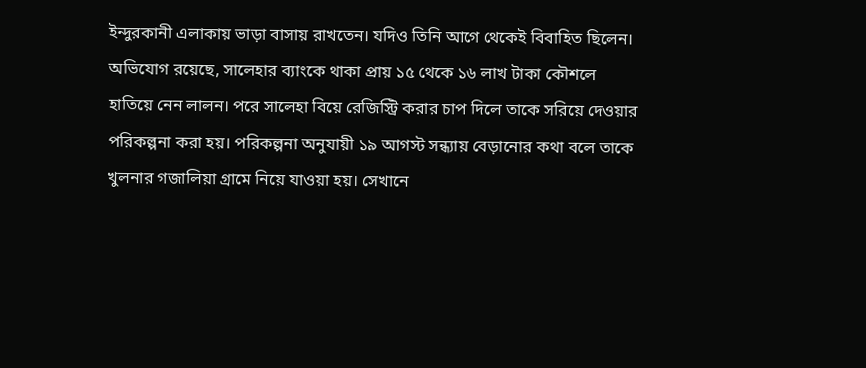ইন্দুরকানী এলাকায় ভাড়া বাসায় রাখতেন। যদিও তিনি আগে থেকেই বিবাহিত ছিলেন।
অভিযোগ রয়েছে, সালেহার ব্যাংকে থাকা প্রায় ১৫ থেকে ১৬ লাখ টাকা কৌশলে হাতিয়ে নেন লালন। পরে সালেহা বিয়ে রেজিস্ট্রি করার চাপ দিলে তাকে সরিয়ে দেওয়ার পরিকল্পনা করা হয়। পরিকল্পনা অনুযায়ী ১৯ আগস্ট সন্ধ্যায় বেড়ানোর কথা বলে তাকে খুলনার গজালিয়া গ্রামে নিয়ে যাওয়া হয়। সেখানে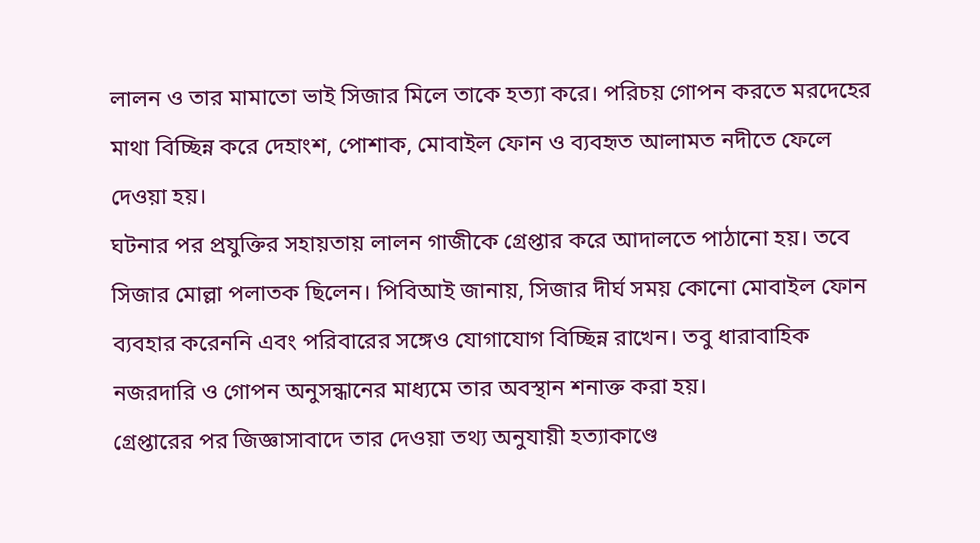লালন ও তার মামাতো ভাই সিজার মিলে তাকে হত্যা করে। পরিচয় গোপন করতে মরদেহের মাথা বিচ্ছিন্ন করে দেহাংশ, পোশাক, মোবাইল ফোন ও ব্যবহৃত আলামত নদীতে ফেলে দেওয়া হয়।
ঘটনার পর প্রযুক্তির সহায়তায় লালন গাজীকে গ্রেপ্তার করে আদালতে পাঠানো হয়। তবে সিজার মোল্লা পলাতক ছিলেন। পিবিআই জানায়, সিজার দীর্ঘ সময় কোনো মোবাইল ফোন ব্যবহার করেননি এবং পরিবারের সঙ্গেও যোগাযোগ বিচ্ছিন্ন রাখেন। তবু ধারাবাহিক নজরদারি ও গোপন অনুসন্ধানের মাধ্যমে তার অবস্থান শনাক্ত করা হয়।
গ্রেপ্তারের পর জিজ্ঞাসাবাদে তার দেওয়া তথ্য অনুযায়ী হত্যাকাণ্ডে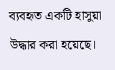ব্যবহৃত একটি হাসুয়া উদ্ধার করা হয়েছে।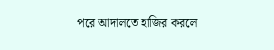পরে আদালতে হাজির করলে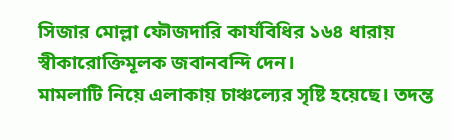সিজার মোল্লা ফৌজদারি কার্যবিধির ১৬৪ ধারায় স্বীকারোক্তিমূলক জবানবন্দি দেন।
মামলাটি নিয়ে এলাকায় চাঞ্চল্যের সৃষ্টি হয়েছে। তদন্ত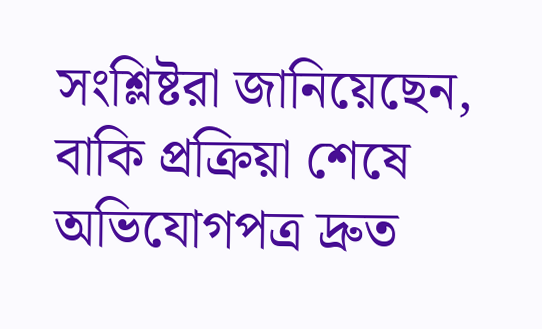সংশ্লিষ্টরা জানিয়েছেন, বাকি প্রক্রিয়া শেষে অভিযোগপত্র দ্রুত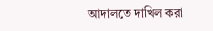আদালতে দাখিল করা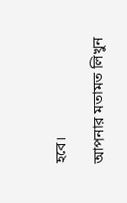হবে।

আপনার মতামত লিখুন